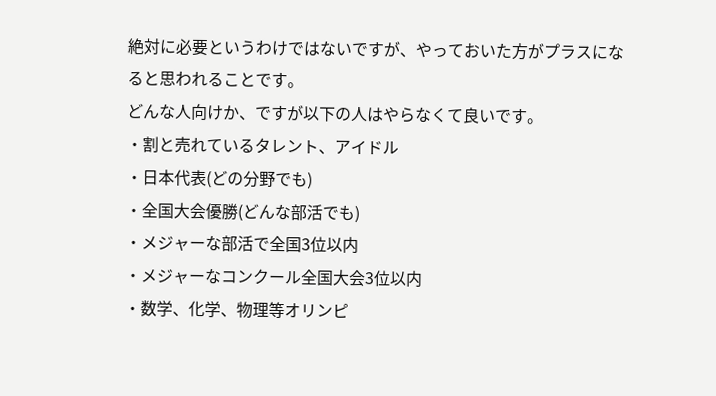絶対に必要というわけではないですが、やっておいた方がプラスになると思われることです。
どんな人向けか、ですが以下の人はやらなくて良いです。
・割と売れているタレント、アイドル
・日本代表(どの分野でも)
・全国大会優勝(どんな部活でも)
・メジャーな部活で全国3位以内
・メジャーなコンクール全国大会3位以内
・数学、化学、物理等オリンピ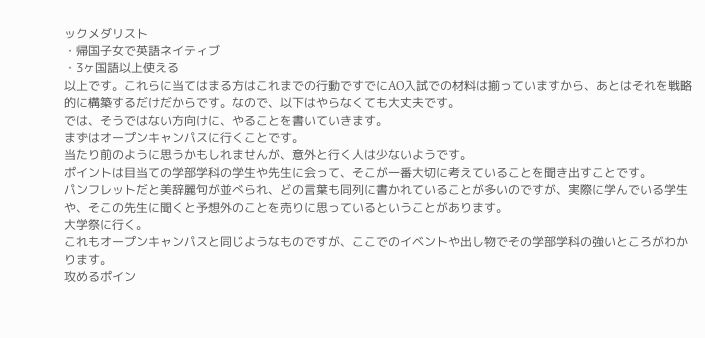ックメダリスト
・帰国子女で英語ネイティブ
・3ヶ国語以上使える
以上です。これらに当てはまる方はこれまでの行動ですでにAO入試での材料は揃っていますから、あとはそれを戦略的に構築するだけだからです。なので、以下はやらなくても大丈夫です。
では、そうではない方向けに、やることを書いていきます。
まずはオープンキャンパスに行くことです。
当たり前のように思うかもしれませんが、意外と行く人は少ないようです。
ポイントは目当ての学部学科の学生や先生に会って、そこが一番大切に考えていることを聞き出すことです。
パンフレットだと美辞麗句が並べられ、どの言葉も同列に書かれていることが多いのですが、実際に学んでいる学生や、そこの先生に聞くと予想外のことを売りに思っているということがあります。
大学祭に行く。
これもオープンキャンパスと同じようなものですが、ここでのイベントや出し物でその学部学科の強いところがわかります。
攻めるポイン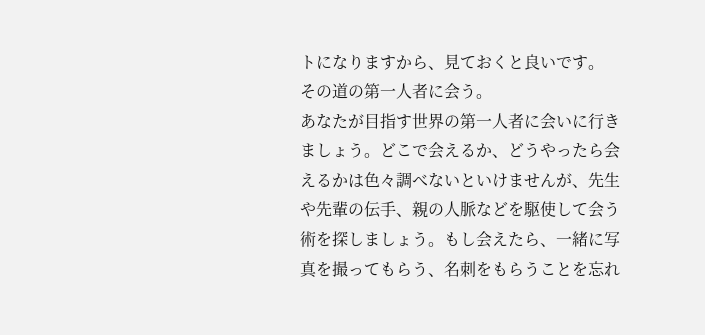トになりますから、見ておくと良いです。
その道の第一人者に会う。
あなたが目指す世界の第一人者に会いに行きましょう。どこで会えるか、どうやったら会えるかは色々調べないといけませんが、先生や先輩の伝手、親の人脈などを駆使して会う術を探しましょう。もし会えたら、一緒に写真を撮ってもらう、名刺をもらうことを忘れ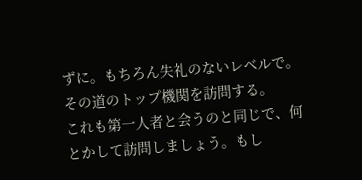ずに。もちろん失礼のないレベルで。
その道のトップ機関を訪問する。
これも第一人者と会うのと同じで、何とかして訪問しましょう。もし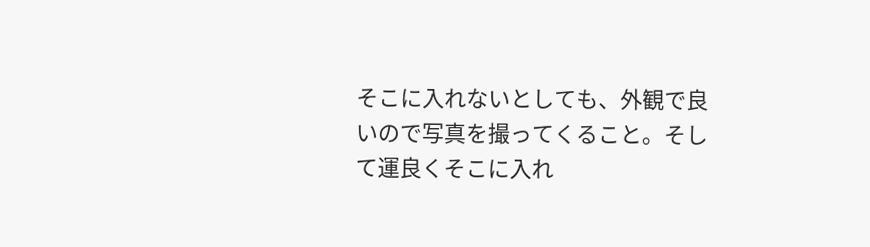そこに入れないとしても、外観で良いので写真を撮ってくること。そして運良くそこに入れ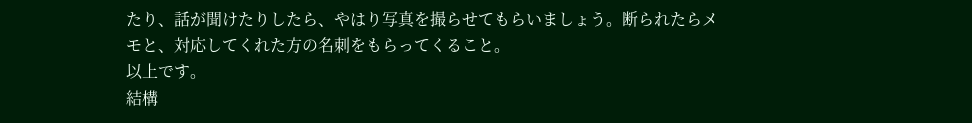たり、話が聞けたりしたら、やはり写真を撮らせてもらいましょう。断られたらメモと、対応してくれた方の名刺をもらってくること。
以上です。
結構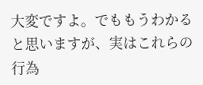大変ですよ。でももうわかると思いますが、実はこれらの行為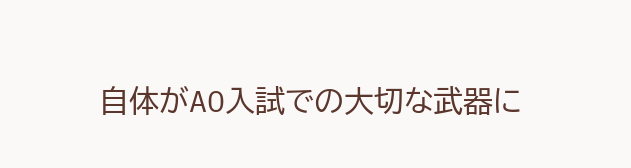自体がAO入試での大切な武器に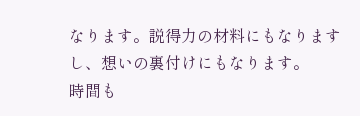なります。説得力の材料にもなりますし、想いの裏付けにもなります。
時間も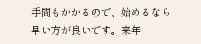手間もかかるので、始めるなら早い方が良いです。来年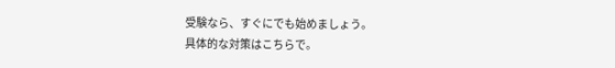受験なら、すぐにでも始めましょう。
具体的な対策はこちらで。